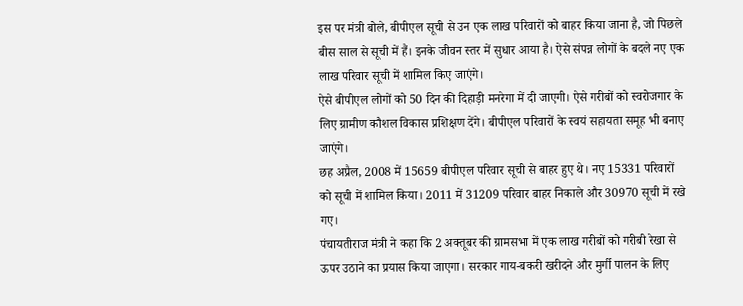इस पर मंत्री बोले, बीपीएल सूची से उन एक लाख परिवारों को बाहर किया जाना है, जो पिछले बीस साल से सूची में हैं। इनके जीवन स्तर में सुधार आया है। ऐसे संपन्न लोगों के बदले नए एक लाख परिवार सूची में शामिल किए जाएंगे।
ऐसे बीपीएल लोगों को 50 दिन की दिहाड़ी मनरेगा में दी जाएगी। ऐसे गरीबों को स्वरोजगार के लिए ग्रामीण कौशल विकास प्रशिक्षण देंगे। बीपीएल परिवारों के स्वयं सहायता समूह भी बनाए जाएंगे।
छह अप्रैल, 2008 में 15659 बीपीएल परिवार सूची से बाहर हुए थे। नए 15331 परिवारों को सूची में शामिल किया। 2011 में 31209 परिवार बाहर निकाले और 30970 सूची में रखे गए।
पंचायतीराज मंत्री ने कहा कि 2 अक्तूबर की ग्रामसभा में एक लाख गरीबों को गरीबी रेखा से ऊपर उठाने का प्रयास किया जाएगा। सरकार गाय-बकरी खरीदने और मुर्गी पालन के लिए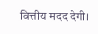वित्तीय मदद देगी।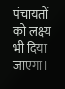पंचायतों को लक्ष्य भी दिया जाएगा।